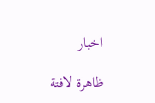اخبار

ظاهرة لافتة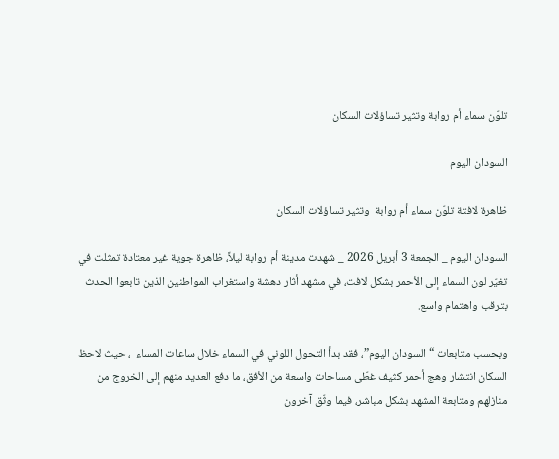تلوّن سماء أم روابة وتثير تساؤلات السكان

السودان اليوم

ظاهرة لافتة تلوّن سماء أم روابة  وتثير تساؤلات السكان

السودان اليوم _ الجمعة 3 أبريل 2026 _ شهدت مدينة أم روابة ليلاً، ظاهرة جوية غير معتادة تمثلت في تغيّر لون السماء إلى الأحمر بشكل لافت، في مشهد أثار دهشة واستغراب المواطنين الذين تابعوا الحدث بترقب واهتمام واسع.

وبحسب متابعات “السودان اليوم”، فقد بدأ التحول اللوني في السماء خلال ساعات المساء  ، حيث لاحظ السكان انتشار وهج أحمر كثيف غطّى مساحات واسعة من الأفق، ما دفع العديد منهم إلى الخروج من منازلهم ومتابعة المشهد بشكل مباشر، فيما وثّق آخرون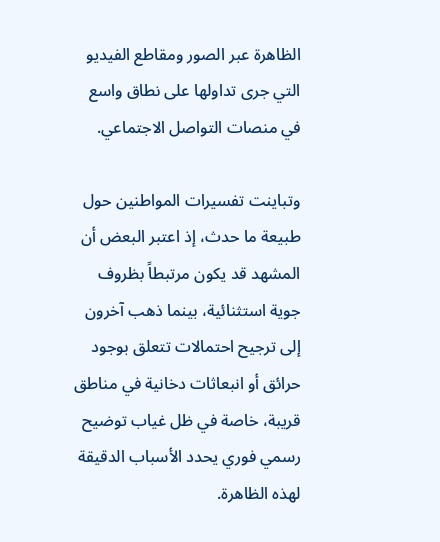الظاهرة عبر الصور ومقاطع الفيديو التي جرى تداولها على نطاق واسع في منصات التواصل الاجتماعي.

وتباينت تفسيرات المواطنين حول طبيعة ما حدث، إذ اعتبر البعض أن المشهد قد يكون مرتبطاً بظروف جوية استثنائية، بينما ذهب آخرون إلى ترجيح احتمالات تتعلق بوجود حرائق أو انبعاثات دخانية في مناطق قريبة، خاصة في ظل غياب توضيح رسمي فوري يحدد الأسباب الدقيقة لهذه الظاهرة.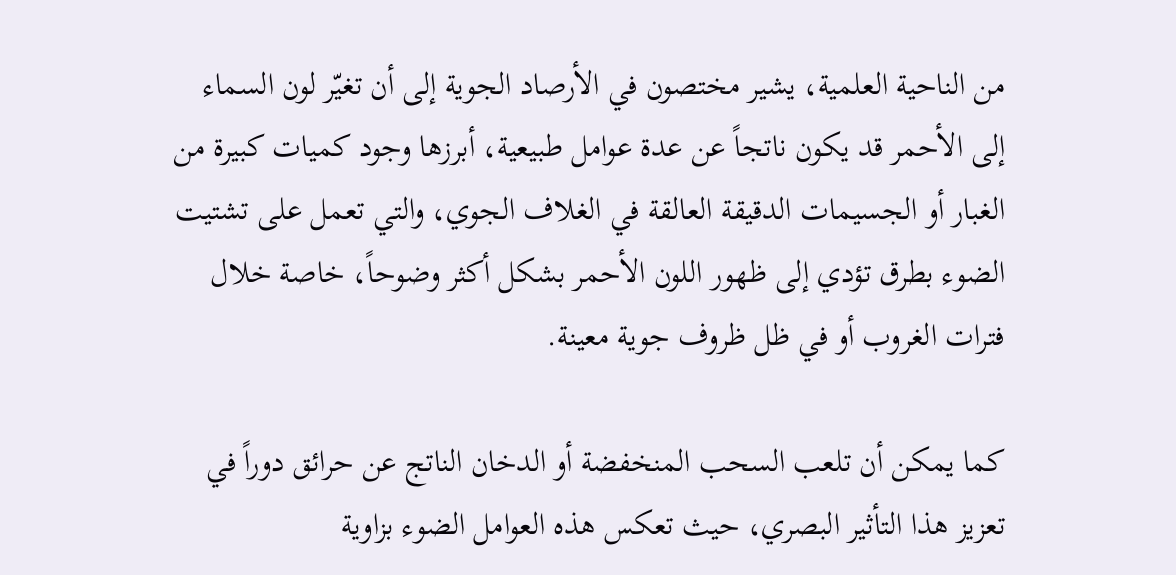من الناحية العلمية، يشير مختصون في الأرصاد الجوية إلى أن تغيّر لون السماء إلى الأحمر قد يكون ناتجاً عن عدة عوامل طبيعية، أبرزها وجود كميات كبيرة من الغبار أو الجسيمات الدقيقة العالقة في الغلاف الجوي، والتي تعمل على تشتيت الضوء بطرق تؤدي إلى ظهور اللون الأحمر بشكل أكثر وضوحاً، خاصة خلال فترات الغروب أو في ظل ظروف جوية معينة.

كما يمكن أن تلعب السحب المنخفضة أو الدخان الناتج عن حرائق دوراً في تعزيز هذا التأثير البصري، حيث تعكس هذه العوامل الضوء بزاوية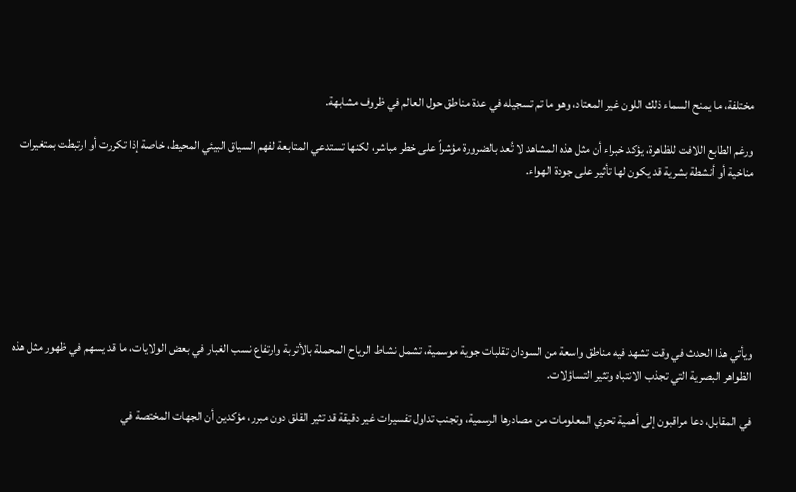مختلفة، ما يمنح السماء ذلك اللون غير المعتاد، وهو ما تم تسجيله في عدة مناطق حول العالم في ظروف مشابهة.

ورغم الطابع اللافت للظاهرة، يؤكد خبراء أن مثل هذه المشاهد لا تُعد بالضرورة مؤشراً على خطر مباشر، لكنها تستدعي المتابعة لفهم السياق البيئي المحيط، خاصة إذا تكررت أو ارتبطت بمتغيرات مناخية أو أنشطة بشرية قد يكون لها تأثير على جودة الهواء.







ويأتي هذا الحدث في وقت تشهد فيه مناطق واسعة من السودان تقلبات جوية موسمية، تشمل نشاط الرياح المحملة بالأتربة وارتفاع نسب الغبار في بعض الولايات، ما قد يسهم في ظهور مثل هذه الظواهر البصرية التي تجذب الانتباه وتثير التساؤلات.

في المقابل، دعا مراقبون إلى أهمية تحري المعلومات من مصادرها الرسمية، وتجنب تداول تفسيرات غير دقيقة قد تثير القلق دون مبرر، مؤكدين أن الجهات المختصة في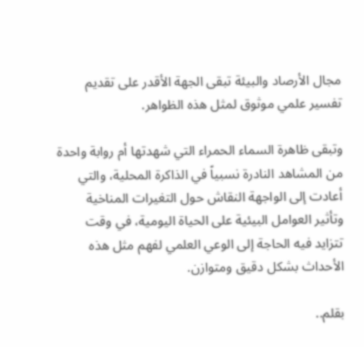مجال الأرصاد والبيئة تبقى الجهة الأقدر على تقديم تفسير علمي موثوق لمثل هذه الظواهر.

وتبقى ظاهرة السماء الحمراء التي شهدتها أم روابة واحدة من المشاهد النادرة نسبياً في الذاكرة المحلية، والتي أعادت إلى الواجهة النقاش حول التغيرات المناخية وتأثير العوامل البيئية على الحياة اليومية، في وقت تتزايد فيه الحاجة إلى الوعي العلمي لفهم مثل هذه الأحداث بشكل دقيق ومتوازن.

بقلم..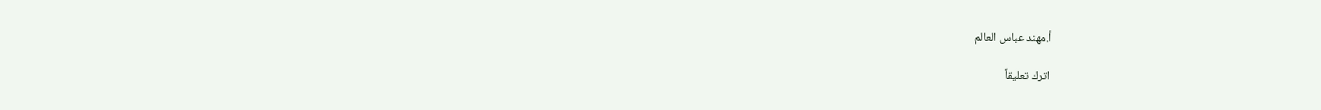أ.مهند عباس العالم

اترك تعليقاً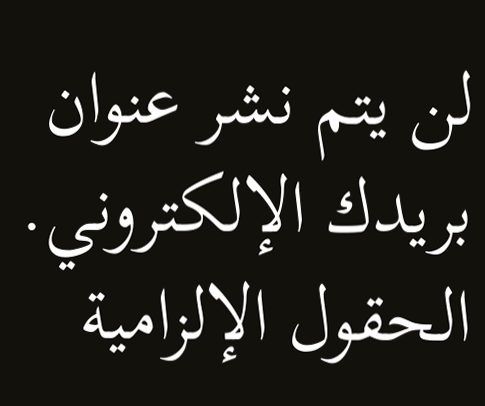لن يتم نشر عنوان بريدك الإلكتروني. الحقول الإلزامية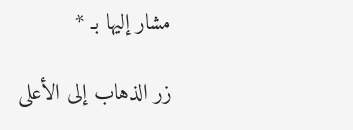مشار إليها بـ *

زر الذهاب إلى الأعلى